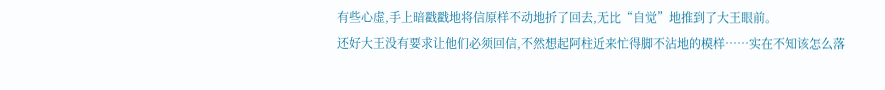有些心虚,手上暗戳戳地将信原样不动地折了回去,无比“自觉”地推到了大王眼前。
还好大王没有要求让他们必须回信,不然想起阿柱近来忙得脚不沾地的模样……实在不知该怎么落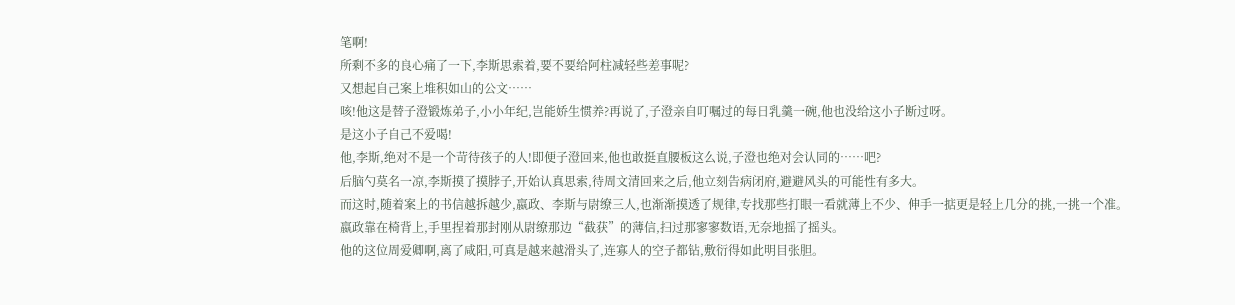笔啊!
所剩不多的良心痛了一下,李斯思索着,要不要给阿柱减轻些差事呢?
又想起自己案上堆积如山的公文……
咳!他这是替子澄锻炼弟子,小小年纪,岂能娇生惯养?再说了,子澄亲自叮嘱过的每日乳羹一碗,他也没给这小子断过呀。
是这小子自己不爱喝!
他,李斯,绝对不是一个苛待孩子的人!即便子澄回来,他也敢挺直腰板这么说,子澄也绝对会认同的……吧?
后脑勺莫名一凉,李斯摸了摸脖子,开始认真思索,待周文清回来之后,他立刻告病闭府,避避风头的可能性有多大。
而这时,随着案上的书信越拆越少,嬴政、李斯与尉缭三人,也渐渐摸透了规律,专找那些打眼一看就薄上不少、伸手一掂更是轻上几分的挑,一挑一个准。
嬴政靠在椅背上,手里捏着那封刚从尉缭那边“截获”的薄信,扫过那寥寥数语,无奈地摇了摇头。
他的这位周爱卿啊,离了咸阳,可真是越来越滑头了,连寡人的空子都钻,敷衍得如此明目张胆。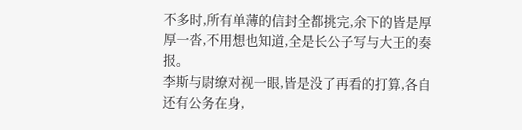不多时,所有单薄的信封全都挑完,余下的皆是厚厚一沓,不用想也知道,全是长公子写与大王的奏报。
李斯与尉缭对视一眼,皆是没了再看的打算,各自还有公务在身,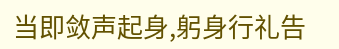当即敛声起身,躬身行礼告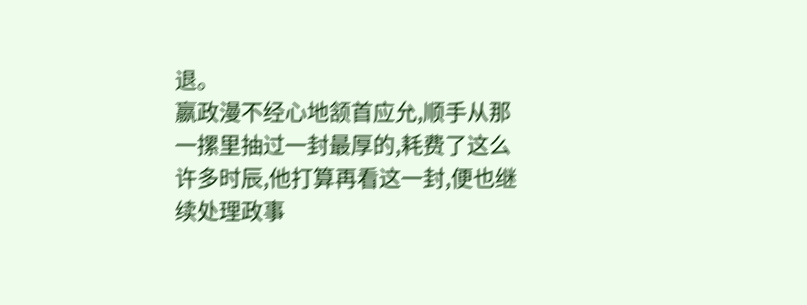退。
嬴政漫不经心地颔首应允,顺手从那一摞里抽过一封最厚的,耗费了这么许多时辰,他打算再看这一封,便也继续处理政事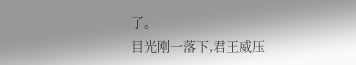了。
目光刚一落下,君王威压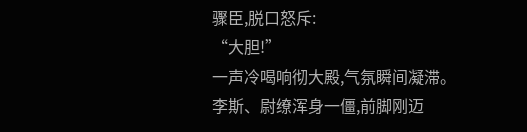骤臣,脱口怒斥:
“大胆!”
一声冷喝响彻大殿,气氛瞬间凝滞。
李斯、尉缭浑身一僵,前脚刚迈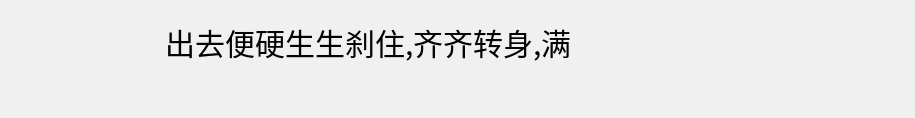出去便硬生生刹住,齐齐转身,满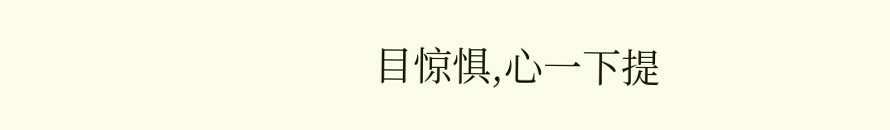目惊惧,心一下提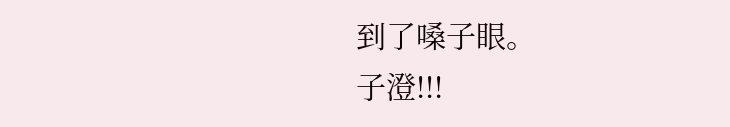到了嗓子眼。
子澄!!!